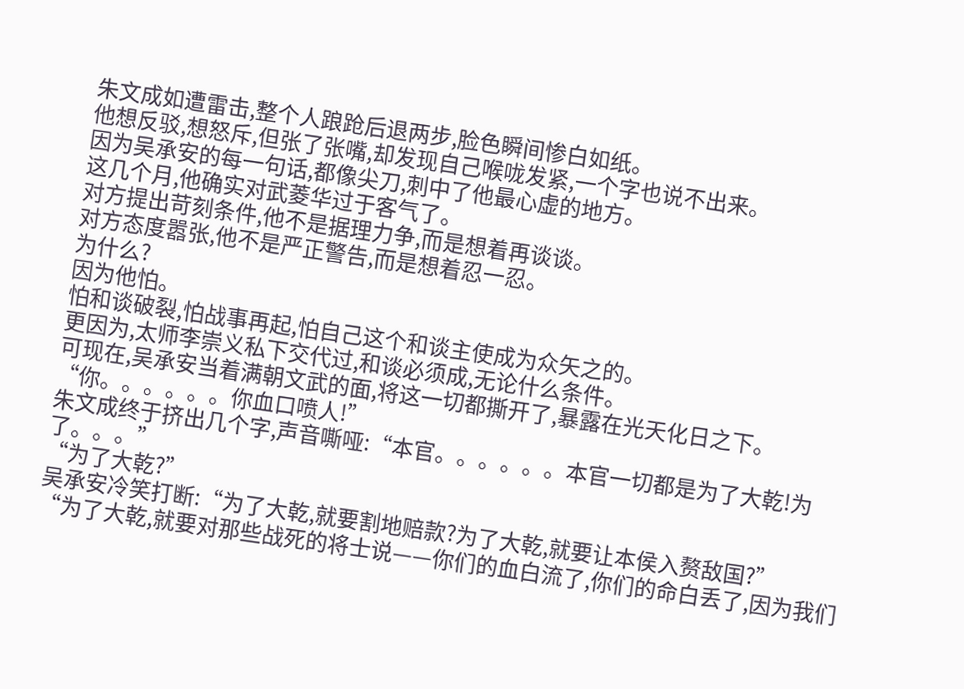朱文成如遭雷击,整个人踉跄后退两步,脸色瞬间惨白如纸。
他想反驳,想怒斥,但张了张嘴,却发现自己喉咙发紧,一个字也说不出来。
因为吴承安的每一句话,都像尖刀,刺中了他最心虚的地方。
这几个月,他确实对武菱华过于客气了。
对方提出苛刻条件,他不是据理力争,而是想着再谈谈。
对方态度嚣张,他不是严正警告,而是想着忍一忍。
为什么?
因为他怕。
怕和谈破裂,怕战事再起,怕自己这个和谈主使成为众矢之的。
更因为,太师李崇义私下交代过,和谈必须成,无论什么条件。
可现在,吴承安当着满朝文武的面,将这一切都撕开了,暴露在光天化日之下。
“你。。。。。。你血口喷人!”
朱文成终于挤出几个字,声音嘶哑:“本官。。。。。。本官一切都是为了大乾!为了。。。”
“为了大乾?”
吴承安冷笑打断:“为了大乾,就要割地赔款?为了大乾,就要让本侯入赘敌国?”
“为了大乾,就要对那些战死的将士说——你们的血白流了,你们的命白丢了,因为我们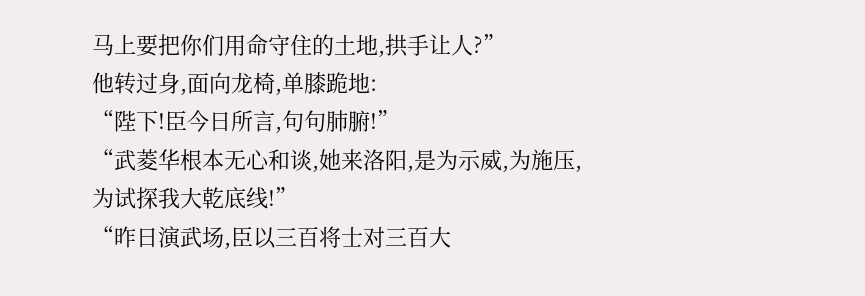马上要把你们用命守住的土地,拱手让人?”
他转过身,面向龙椅,单膝跪地:
“陛下!臣今日所言,句句肺腑!”
“武菱华根本无心和谈,她来洛阳,是为示威,为施压,为试探我大乾底线!”
“昨日演武场,臣以三百将士对三百大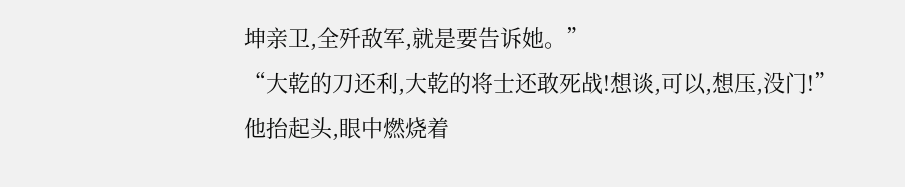坤亲卫,全歼敌军,就是要告诉她。”
“大乾的刀还利,大乾的将士还敢死战!想谈,可以,想压,没门!”
他抬起头,眼中燃烧着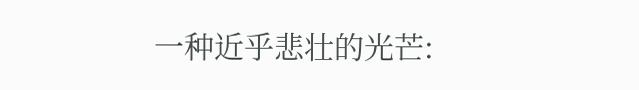一种近乎悲壮的光芒: